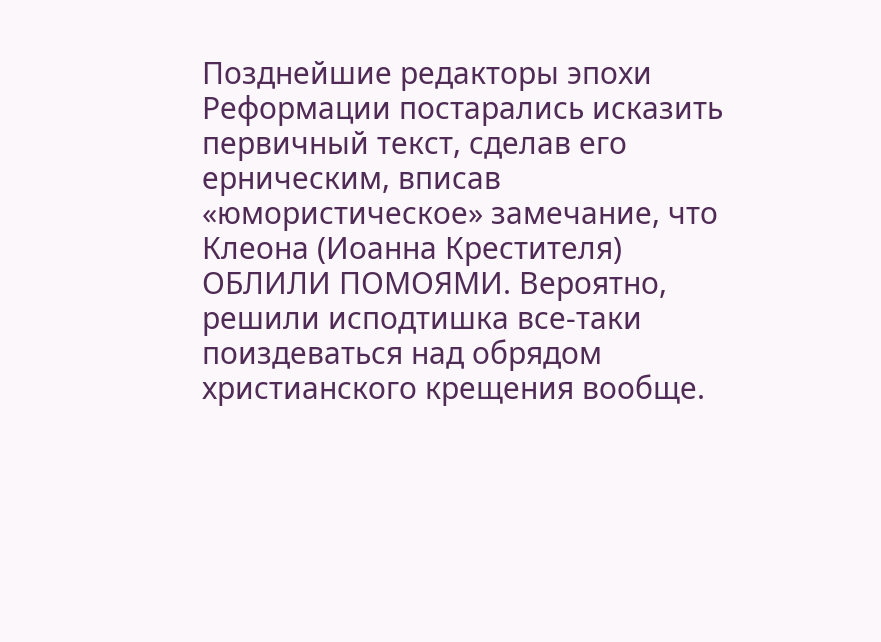Позднейшие редакторы эпохи Реформации постарались исказить первичный текст, сделав его ерническим, вписав «юмористическое» замечание, что Клеона (Иоанна Крестителя) ОБЛИЛИ ПОМОЯМИ. Вероятно, решили исподтишка все-таки поиздеваться над обрядом христианского крещения вообще.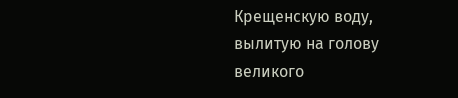Крещенскую воду, вылитую на голову великого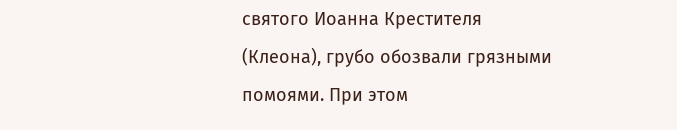святого Иоанна Крестителя (Клеона), грубо обозвали грязными помоями. При этом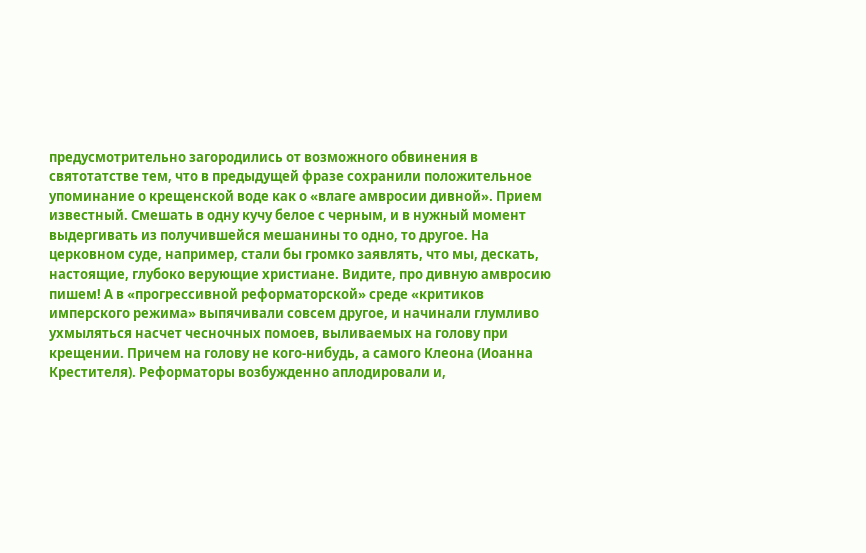предусмотрительно загородились от возможного обвинения в святотатстве тем, что в предыдущей фразе сохранили положительное упоминание о крещенской воде как о «влаге амвросии дивной». Прием известный. Смешать в одну кучу белое с черным, и в нужный момент выдергивать из получившейся мешанины то одно, то другое. На церковном суде, например, стали бы громко заявлять, что мы, дескать, настоящие, глубоко верующие христиане. Видите, про дивную амвросию пишем! А в «прогрессивной реформаторской» среде «критиков имперского режима» выпячивали совсем другое, и начинали глумливо ухмыляться насчет чесночных помоев, выливаемых на голову при крещении. Причем на голову не кого-нибудь, а самого Клеона (Иоанна Крестителя). Реформаторы возбужденно аплодировали и,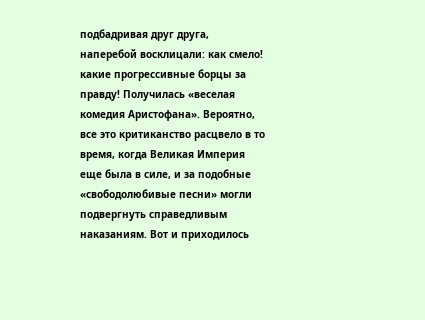подбадривая друг друга, наперебой восклицали: как смело! какие прогрессивные борцы за правду! Получилась «веселая комедия Аристофана». Вероятно, все это критиканство расцвело в то время, когда Великая Империя еще была в силе, и за подобные «свободолюбивые песни» могли подвергнуть справедливым наказаниям. Вот и приходилось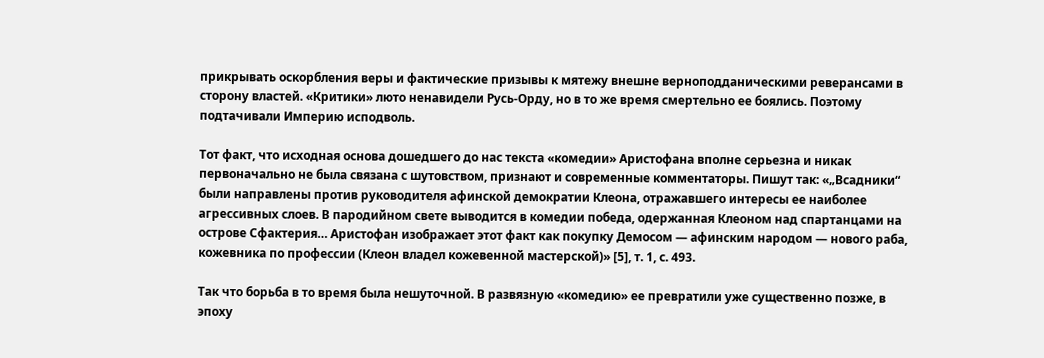прикрывать оскорбления веры и фактические призывы к мятежу внешне верноподданическими реверансами в сторону властей. «Критики» люто ненавидели Русь-Орду, но в то же время смертельно ее боялись. Поэтому подтачивали Империю исподволь.

Тот факт, что исходная основа дошедшего до нас текста «комедии» Аристофана вполне серьезна и никак первоначально не была связана с шутовством, признают и современные комментаторы. Пишут так: «„Всадники“ были направлены против руководителя афинской демократии Клеона, отражавшего интересы ее наиболее агрессивных слоев. В пародийном свете выводится в комедии победа, одержанная Клеоном над спартанцами на острове Сфактерия… Аристофан изображает этот факт как покупку Демосом — афинским народом — нового раба, кожевника по профессии (Клеон владел кожевенной мастерской)» [5], т. 1, с. 493.

Так что борьба в то время была нешуточной. В развязную «комедию» ее превратили уже существенно позже, в эпоху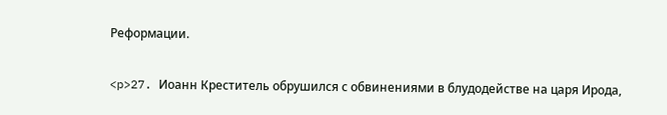Реформации.

<p>27. Иоанн Креститель обрушился с обвинениями в блудодействе на царя Ирода,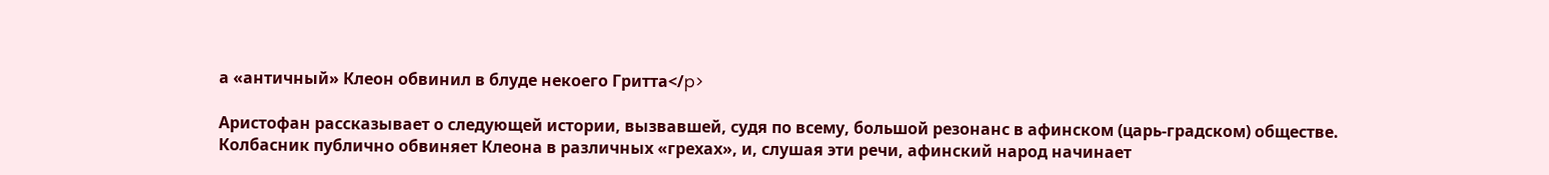а «античный» Клеон обвинил в блуде некоего Гритта</p>

Аристофан рассказывает о следующей истории, вызвавшей, судя по всему, большой резонанс в афинском (царь-градском) обществе. Колбасник публично обвиняет Клеона в различных «грехах», и, слушая эти речи, афинский народ начинает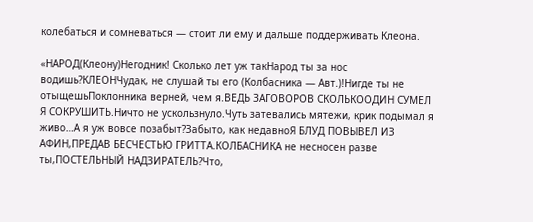колебаться и сомневаться — стоит ли ему и дальше поддерживать Клеона.

«НАРОД(Клеону)Негодник! Сколько лет уж такНарод ты за нос водишь?КЛЕОНЧудак, не слушай ты его (Колбасника — Авт.)!Нигде ты не отыщешьПоклонника верней, чем я.ВЕДЬ ЗАГОВОРОВ СКОЛЬКООДИН СУМЕЛ Я СОКРУШИТЬ.Ничто не ускользнуло.Чуть затевались мятежи, крик подымал я живо…А я уж вовсе позабыт?Забыто, как недавноЯ БЛУД ПОВЫВЕЛ ИЗ АФИН,ПРЕДАВ БЕСЧЕСТЬЮ ГРИТТА.КОЛБАСНИКА не несносен разве ты,ПОСТЕЛЬНЫЙ НАДЗИРАТЕЛЬ?Что,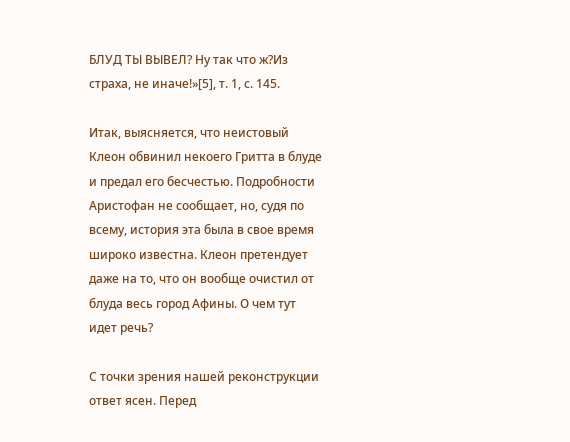БЛУД ТЫ ВЫВЕЛ? Ну так что ж?Из страха, не иначе!»[5], т. 1, с. 145.

Итак, выясняется, что неистовый Клеон обвинил некоего Гритта в блуде и предал его бесчестью. Подробности Аристофан не сообщает, но, судя по всему, история эта была в свое время широко известна. Клеон претендует даже на то, что он вообще очистил от блуда весь город Афины. О чем тут идет речь?

С точки зрения нашей реконструкции ответ ясен. Перед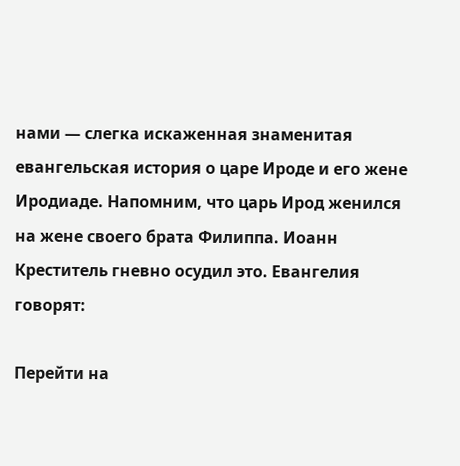нами — слегка искаженная знаменитая евангельская история о царе Ироде и его жене Иродиаде. Напомним, что царь Ирод женился на жене своего брата Филиппа. Иоанн Креститель гневно осудил это. Евангелия говорят:

Перейти на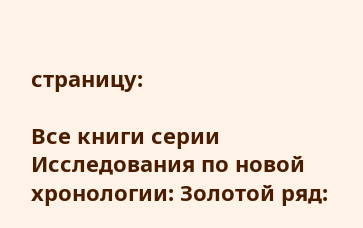страницу:

Все книги серии Исследования по новой хронологии: Золотой ряд: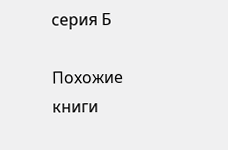серия Б

Похожие книги